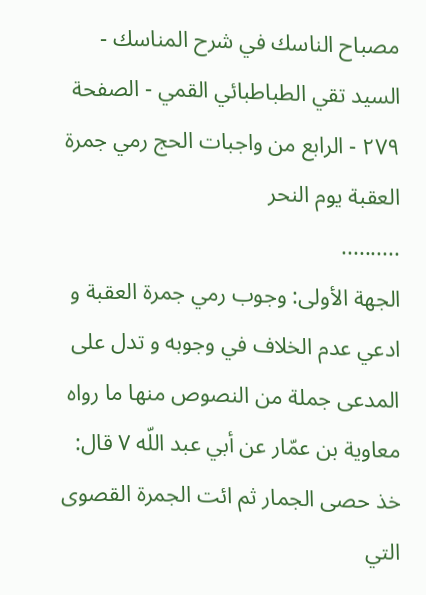مصباح الناسك في شرح المناسك - السيد تقي الطباطبائي القمي - الصفحة ٢٧٩ - الرابع من واجبات الحج رمي جمرة العقبة يوم النحر
..........
الجهة الأولى: وجوب رمي جمرة العقبة و ادعي عدم الخلاف في وجوبه و تدل على المدعى جملة من النصوص منها ما رواه معاوية بن عمّار عن أبي عبد اللّه ٧ قال: خذ حصى الجمار ثم ائت الجمرة القصوى التي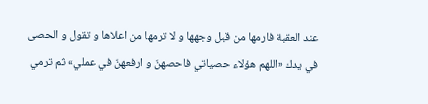عند العقبة فارمها من قبل وجهها و لا ترمها من اعلاها و تقول و الحصى في يدك «اللهم هؤلاء حصياتي فاحصهنّ و ارفعهنّ في عملي» ثم ترمي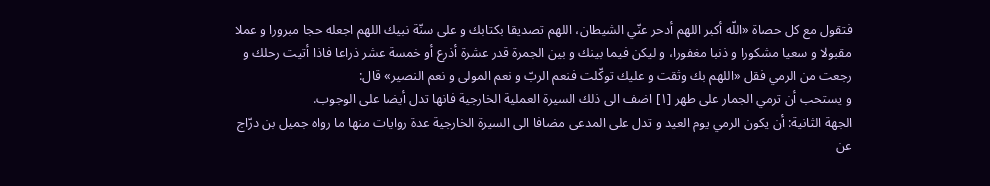فتقول مع كل حصاة «اللّه أكبر اللهم أدحر عنّي الشيطان، اللهم تصديقا بكتابك و على سنّة نبيك اللهم اجعله حجا مبرورا و عملا مقبولا و سعيا مشكورا و ذنبا مغفورا، و ليكن فيما بينك و بين الجمرة قدر عشرة أذرع أو خمسة عشر ذراعا فاذا أتيت رحلك و رجعت من الرمي فقل «اللهم بك وثقت و عليك توكّلت فنعم الربّ و نعم المولى و نعم النصير» قال:
و يستحب أن ترمي الجمار على طهر [١] اضف الى ذلك السيرة العملية الخارجية فانها تدل أيضا على الوجوب.
الجهة الثانية: أن يكون الرمي يوم العيد و تدل على المدعى مضافا الى السيرة الخارجية عدة روايات منها ما رواه جميل بن درّاج عن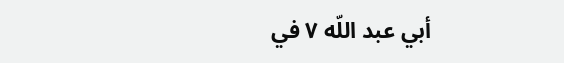أبي عبد اللّه ٧ في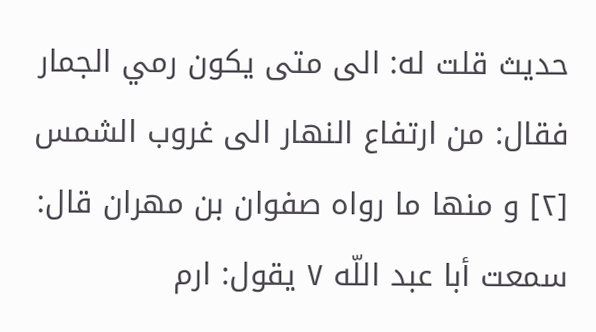حديث قلت له: الى متى يكون رمي الجمار فقال: من ارتفاع النهار الى غروب الشمس [٢] و منها ما رواه صفوان بن مهران قال: سمعت أبا عبد اللّه ٧ يقول: ارم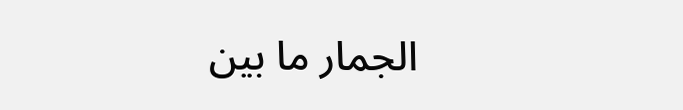الجمار ما بين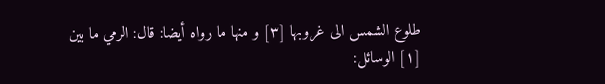طلوع الشمس الى غروبها [٣] و منها ما رواه أيضا: قال: الرمي ما بين
[١] الوسائل: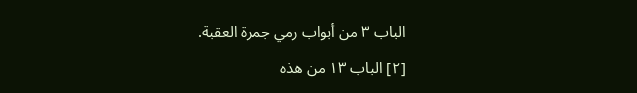الباب ٣ من أبواب رمي جمرة العقبة.
[٢] الباب ١٣ من هذه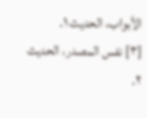الأبواب، الحديث ١.
[٣] نفس المصدر، الحديث ٢.